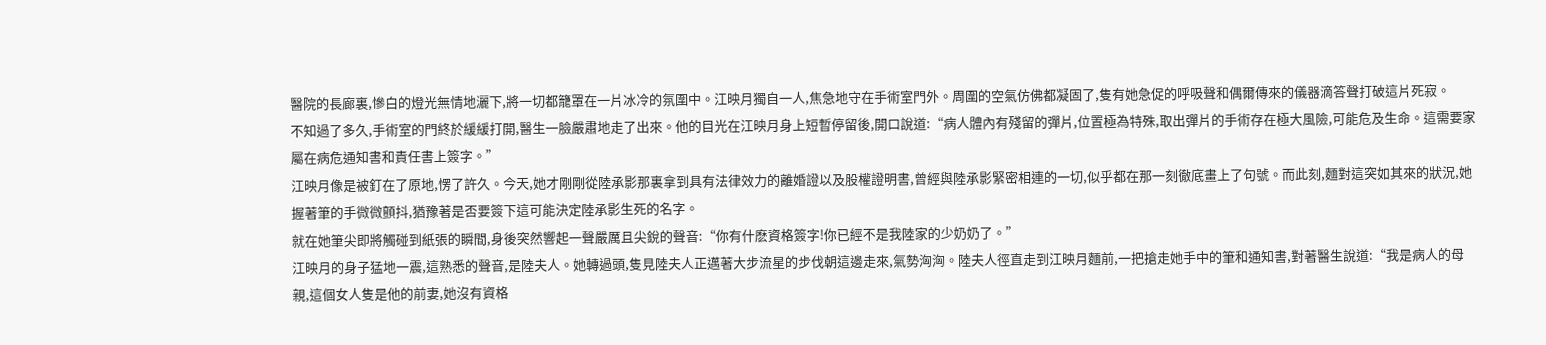醫院的長廊裏,慘白的燈光無情地灑下,將一切都籠罩在一片冰冷的氛圍中。江映月獨自一人,焦急地守在手術室門外。周圍的空氣仿佛都凝固了,隻有她急促的呼吸聲和偶爾傳來的儀器滴答聲打破這片死寂。
不知過了多久,手術室的門終於緩緩打開,醫生一臉嚴肅地走了出來。他的目光在江映月身上短暫停留後,開口說道:“病人體內有殘留的彈片,位置極為特殊,取出彈片的手術存在極大風險,可能危及生命。這需要家屬在病危通知書和責任書上簽字。”
江映月像是被釘在了原地,愣了許久。今天,她才剛剛從陸承影那裏拿到具有法律效力的離婚證以及股權證明書,曾經與陸承影緊密相連的一切,似乎都在那一刻徹底畫上了句號。而此刻,麵對這突如其來的狀況,她握著筆的手微微顫抖,猶豫著是否要簽下這可能決定陸承影生死的名字。
就在她筆尖即將觸碰到紙張的瞬間,身後突然響起一聲嚴厲且尖銳的聲音:“你有什麽資格簽字!你已經不是我陸家的少奶奶了。”
江映月的身子猛地一震,這熟悉的聲音,是陸夫人。她轉過頭,隻見陸夫人正邁著大步流星的步伐朝這邊走來,氣勢洶洶。陸夫人徑直走到江映月麵前,一把搶走她手中的筆和通知書,對著醫生說道:“我是病人的母親,這個女人隻是他的前妻,她沒有資格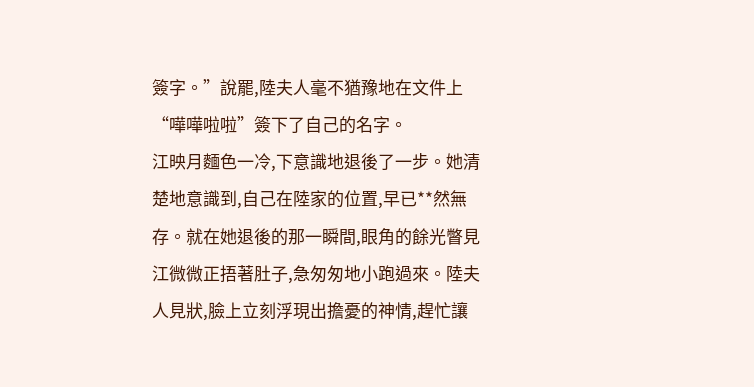簽字。”說罷,陸夫人毫不猶豫地在文件上“嘩嘩啦啦”簽下了自己的名字。
江映月麵色一冷,下意識地退後了一步。她清楚地意識到,自己在陸家的位置,早已**然無存。就在她退後的那一瞬間,眼角的餘光瞥見江微微正捂著肚子,急匆匆地小跑過來。陸夫人見狀,臉上立刻浮現出擔憂的神情,趕忙讓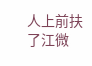人上前扶了江微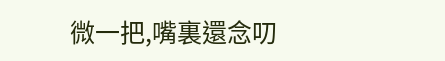微一把,嘴裏還念叨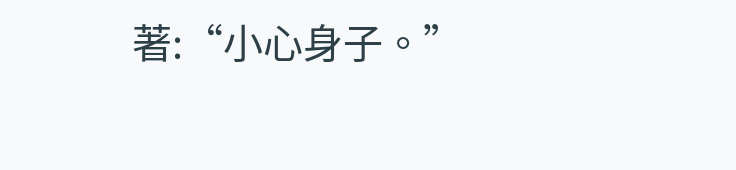著:“小心身子。”